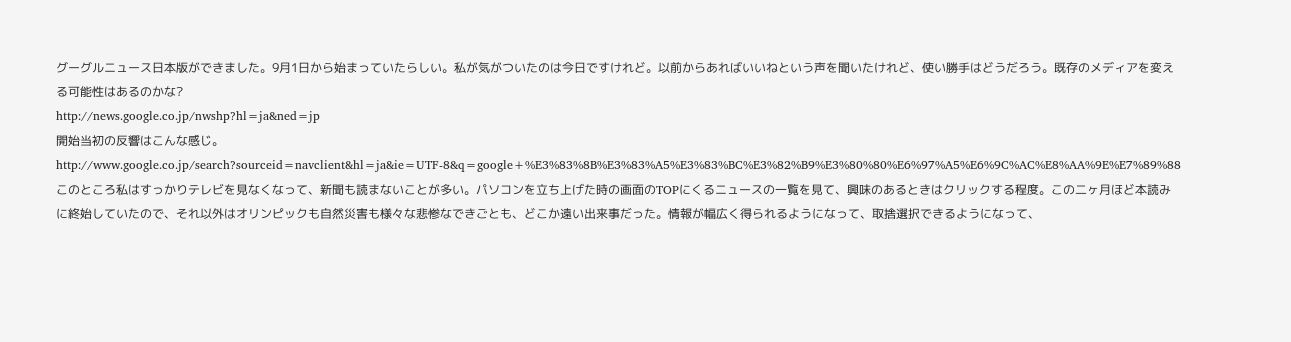グーグルニュース日本版ができました。9月1日から始まっていたらしい。私が気がついたのは今日ですけれど。以前からあればいいねという声を聞いたけれど、使い勝手はどうだろう。既存のメディアを変える可能性はあるのかな?
http://news.google.co.jp/nwshp?hl=ja&ned=jp
開始当初の反響はこんな感じ。
http://www.google.co.jp/search?sourceid=navclient&hl=ja&ie=UTF-8&q=google+%E3%83%8B%E3%83%A5%E3%83%BC%E3%82%B9%E3%80%80%E6%97%A5%E6%9C%AC%E8%AA%9E%E7%89%88
このところ私はすっかりテレビを見なくなって、新聞も読まないことが多い。パソコンを立ち上げた時の画面のTOPにくるニュースの一覧を見て、興味のあるときはクリックする程度。この二ヶ月ほど本読みに終始していたので、それ以外はオリンピックも自然災害も様々な悲惨なできごとも、どこか遠い出来事だった。情報が幅広く得られるようになって、取捨選択できるようになって、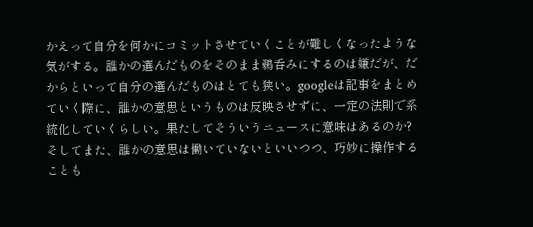かえって自分を何かにコミットさせていくことが難しくなったような気がする。誰かの選んだものをそのまま鵜呑みにするのは嫌だが、だからといって自分の選んだものはとても狭い。googleは記事をまとめていく際に、誰かの意思というものは反映させずに、一定の法則で系統化していくらしい。果たしてそういうニュースに意味はあるのか?そしてまた、誰かの意思は働いていないといいつつ、巧妙に操作することも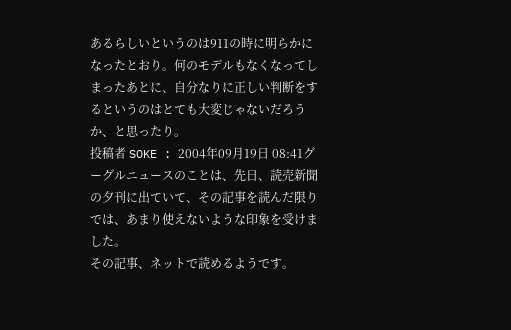あるらしいというのは911の時に明らかになったとおり。何のモデルもなくなってしまったあとに、自分なりに正しい判断をするというのはとても大変じゃないだろうか、と思ったり。
投稿者 SOKE : 2004年09月19日 08:41グーグルニュースのことは、先日、読売新聞の夕刊に出ていて、その記事を読んだ限りでは、あまり使えないような印象を受けました。
その記事、ネットで読めるようです。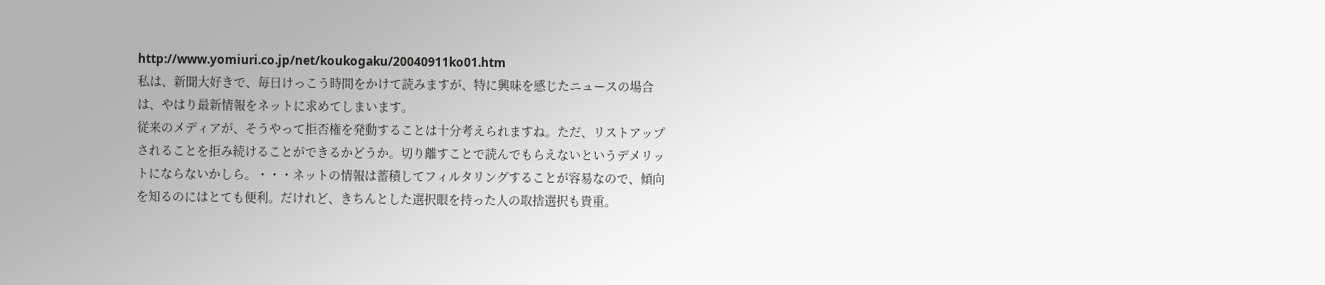http://www.yomiuri.co.jp/net/koukogaku/20040911ko01.htm
私は、新聞大好きで、毎日けっこう時間をかけて読みますが、特に興味を感じたニュースの場合は、やはり最新情報をネットに求めてしまいます。
従来のメディアが、そうやって拒否権を発動することは十分考えられますね。ただ、リストアップされることを拒み続けることができるかどうか。切り離すことで読んでもらえないというデメリットにならないかしら。・・・ネットの情報は蓄積してフィルタリングすることが容易なので、傾向を知るのにはとても便利。だけれど、きちんとした選択眼を持った人の取捨選択も貴重。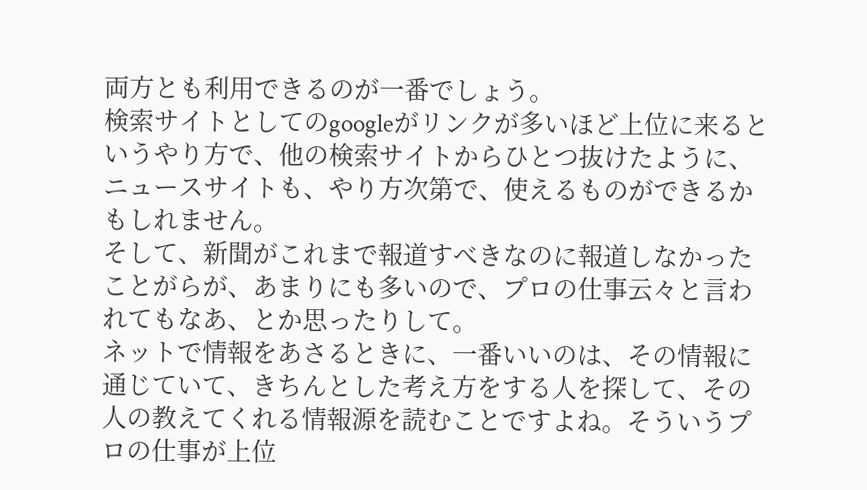両方とも利用できるのが一番でしょう。
検索サイトとしてのgoogleがリンクが多いほど上位に来るというやり方で、他の検索サイトからひとつ抜けたように、ニュースサイトも、やり方次第で、使えるものができるかもしれません。
そして、新聞がこれまで報道すべきなのに報道しなかったことがらが、あまりにも多いので、プロの仕事云々と言われてもなあ、とか思ったりして。
ネットで情報をあさるときに、一番いいのは、その情報に通じていて、きちんとした考え方をする人を探して、その人の教えてくれる情報源を読むことですよね。そういうプロの仕事が上位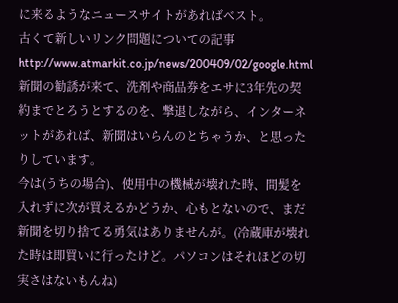に来るようなニュースサイトがあればベスト。
古くて新しいリンク問題についての記事
http://www.atmarkit.co.jp/news/200409/02/google.html
新聞の勧誘が来て、洗剤や商品券をエサに3年先の契約までとろうとするのを、撃退しながら、インターネットがあれば、新聞はいらんのとちゃうか、と思ったりしています。
今は(うちの場合)、使用中の機械が壊れた時、間髪を入れずに次が買えるかどうか、心もとないので、まだ新聞を切り捨てる勇気はありませんが。(冷蔵庫が壊れた時は即買いに行ったけど。パソコンはそれほどの切実さはないもんね)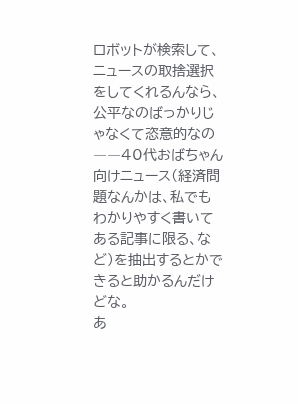ロボットが検索して、ニュースの取捨選択をしてくれるんなら、公平なのばっかりじゃなくて恣意的なの――40代おばちゃん向けニュース(経済問題なんかは、私でもわかりやすく書いてある記事に限る、など)を抽出するとかできると助かるんだけどな。
あ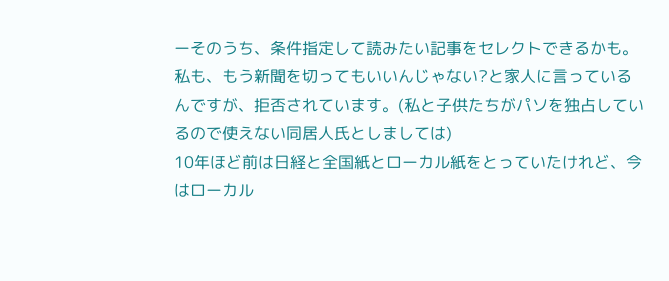ーそのうち、条件指定して読みたい記事をセレクトできるかも。私も、もう新聞を切ってもいいんじゃない?と家人に言っているんですが、拒否されています。(私と子供たちがパソを独占しているので使えない同居人氏としましては)
10年ほど前は日経と全国紙とローカル紙をとっていたけれど、今はローカル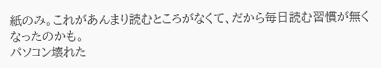紙のみ。これがあんまり読むところがなくて、だから毎日読む習慣が無くなったのかも。
パソコン壊れた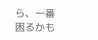ら、一番困るかも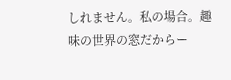しれません。私の場合。趣味の世界の窓だからー